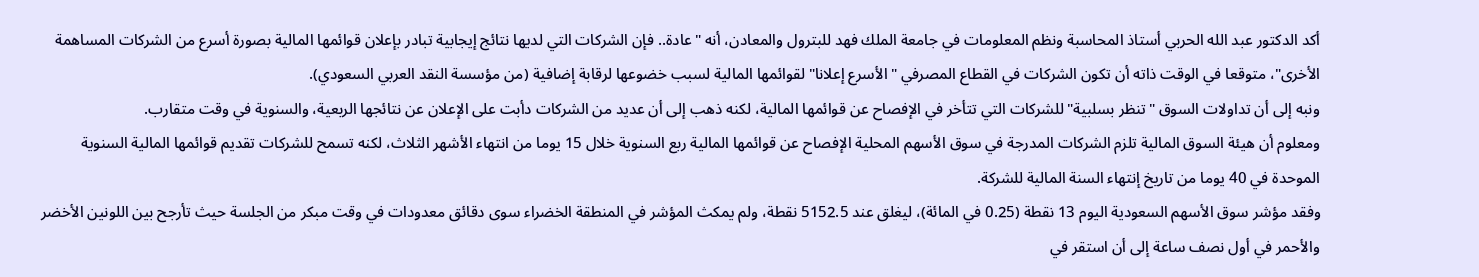أكد الدكتور عبد الله الحربي أستاذ المحاسبة ونظم المعلومات في جامعة الملك فهد للبترول والمعادن، أنه "عادة.. فإن الشركات التي لديها نتائج إيجابية تبادر بإعلان قوائمها المالية بصورة أسرع من الشركات المساهمة الأخرى"، متوقعا في الوقت ذاته أن تكون الشركات في القطاع المصرفي "الأسرع إعلانا" لقوائمها المالية لسبب خضوعها لرقابة إضافية (من مؤسسة النقد العربي السعودي).
ونبه إلى أن تداولات السوق "تنظر بسلبية" للشركات التي تتأخر في الإفصاح عن قوائمها المالية، لكنه ذهب إلى أن عديد من الشركات دأبت على الإعلان عن نتائجها الربعية، والسنوية في وقت متقارب.
ومعلوم أن هيئة السوق المالية تلزم الشركات المدرجة في سوق الأسهم المحلية الإفصاح عن قوائمها المالية ربع السنوية خلال 15 يوما من انتهاء الأشهر الثلاث، لكنه تسمح للشركات تقديم قوائمها المالية السنوية الموحدة في 40 يوما من تاريخ إنتهاء السنة المالية للشركة.
وفقد مؤشر سوق الأسهم السعودية اليوم 13 نقطة (0.25 في المائة)، ليغلق عند 5152.5 نقطة، ولم يمكث المؤشر في المنطقة الخضراء سوى دقائق معدودات في وقت مبكر من الجلسة حيث تأرجح بين اللونين الأخضر والأحمر في أول نصف ساعة إلى أن استقر في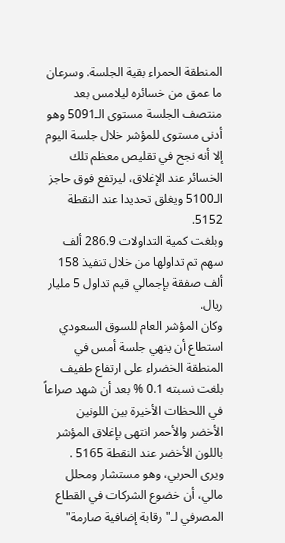المنطقة الحمراء بقية الجلسة. وسرعان ما عمق من خسائره ليلامس بعد منتصف الجلسة مستوى الـ5091 وهو أدنى مستوى للمؤشر خلال جلسة اليوم إلا أنه نجح في تقليص معظم تلك الخسائر عند الإغلاق، ليرتفع فوق حاجز الـ5100 ويغلق تحديدا عند النقطة 5152.
وبلغت كمية التداولات 286.9 ألف سهم تم تداولها من خلال تنفيذ 158 ألف صفقة بإجمالي قيم تداول 5 مليار ريال.
وكان المؤشر العام للسوق السعودي استطاع أن ينهي جلسة أمس في المنطقة الخضراء على ارتفاع طفيف بلغت نسبته 0.1 % بعد أن شهد صراعاً في اللحظات الأخيرة بين اللونين الأخضر والأحمر انتهى بإغلاق المؤشر باللون الأخضر عند النقطة 5165 .
ويرى الحربي، وهو مستشار ومحلل مالي، أن خضوع الشركات في القطاع المصرفي لـ"رقابة إضافية صارمة"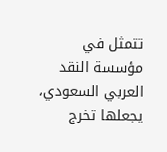تتمثل في مؤسسة النقد العربي السعودي، يجعلها تخرج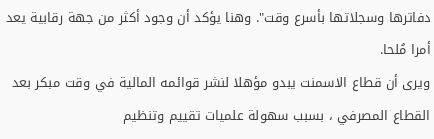دفاترها وسجلاتها بأسرع وقت". وهنا يؤكد أن وجود أكثر من جهة رقابية يعد أمرا مُلحا.
ويرى أن قطاع الاسمنت يبدو مؤهلا لنشر قوائمه المالية في وقت مبكر بعد القطاع المصرفي ، بسبب سهولة علميات تقييم وتنظيم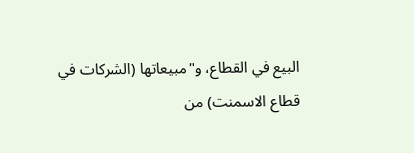البيع في القطاع، و"مبيعاتها (الشركات في قطاع الاسمنت) من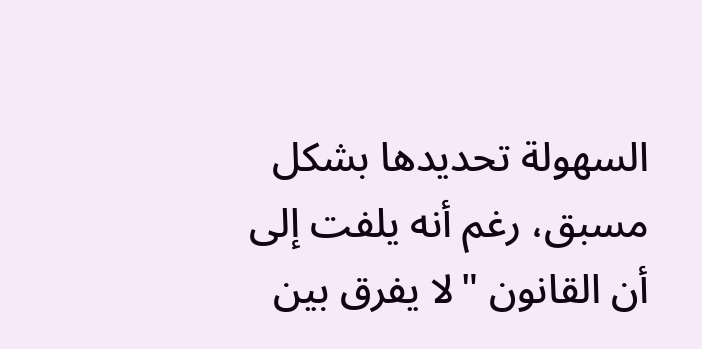السهولة تحديدها بشكل مسبق، رغم أنه يلفت إلى أن القانون "لا يفرق بين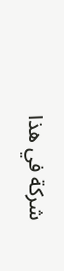شركة في هذا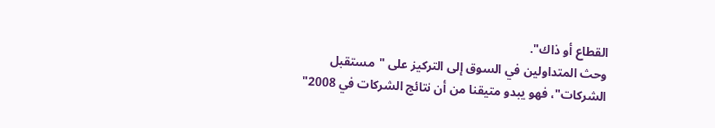القطاع أو ذاك".
وحث المتداولين في السوق إلى التركيز على "مستقبل الشركات"، فهو يبدو متيقنا من أن نتائج الشركات في 2008"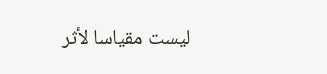ليست مقياسا لأثر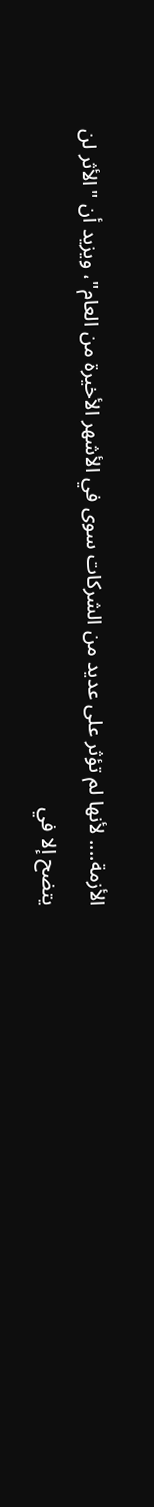الأزمة.... لأنها لم تؤثر على عديد من الشركات سوى في الأشهر الأخيرة من العام"، ويزيد أن "الأثر لن يتضح إلا في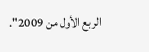الربع الأول من 2009".